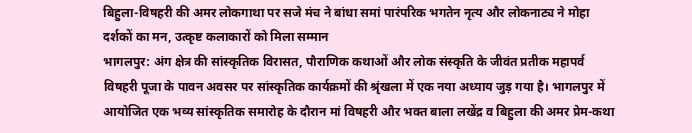बिहुला-विषहरी की अमर लोकगाथा पर सजे मंच ने बांधा समां पारंपरिक भगतेन नृत्य और लोकनाट्य ने मोहा दर्शकों का मन, उत्कृष्ट कलाकारों को मिला सम्मान
भागलपुर: अंग क्षेत्र की सांस्कृतिक विरासत, पौराणिक कथाओं और लोक संस्कृति के जीवंत प्रतीक महापर्व विषहरी पूजा के पावन अवसर पर सांस्कृतिक कार्यक्रमों की श्रृंखला में एक नया अध्याय जुड़ गया है। भागलपुर में आयोजित एक भव्य सांस्कृतिक समारोह के दौरान मां विषहरी और भक्त बाला लखेंद्र व बिहुला की अमर प्रेम-कथा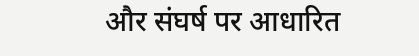और संघर्ष पर आधारित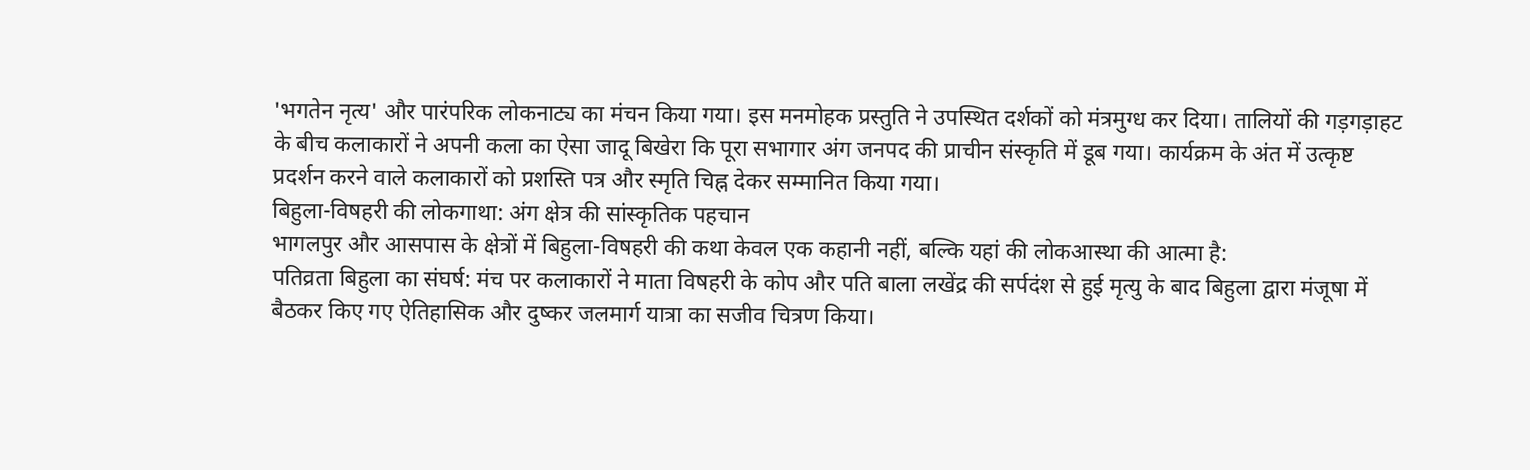'भगतेन नृत्य' और पारंपरिक लोकनाट्य का मंचन किया गया। इस मनमोहक प्रस्तुति ने उपस्थित दर्शकों को मंत्रमुग्ध कर दिया। तालियों की गड़गड़ाहट के बीच कलाकारों ने अपनी कला का ऐसा जादू बिखेरा कि पूरा सभागार अंग जनपद की प्राचीन संस्कृति में डूब गया। कार्यक्रम के अंत में उत्कृष्ट प्रदर्शन करने वाले कलाकारों को प्रशस्ति पत्र और स्मृति चिह्न देकर सम्मानित किया गया।
बिहुला-विषहरी की लोकगाथा: अंग क्षेत्र की सांस्कृतिक पहचान
भागलपुर और आसपास के क्षेत्रों में बिहुला-विषहरी की कथा केवल एक कहानी नहीं, बल्कि यहां की लोकआस्था की आत्मा है:
पतिव्रता बिहुला का संघर्ष: मंच पर कलाकारों ने माता विषहरी के कोप और पति बाला लखेंद्र की सर्पदंश से हुई मृत्यु के बाद बिहुला द्वारा मंजूषा में बैठकर किए गए ऐतिहासिक और दुष्कर जलमार्ग यात्रा का सजीव चित्रण किया।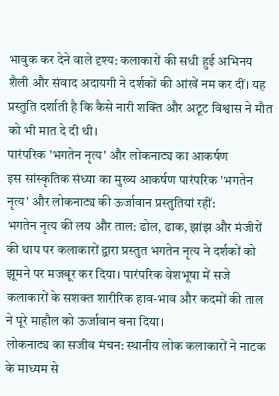भावुक कर देने वाले दृश्य: कलाकारों की सधी हुई अभिनय शैली और संवाद अदायगी ने दर्शकों की आंखें नम कर दीं। यह प्रस्तुति दर्शाती है कि कैसे नारी शक्ति और अटूट विश्वास ने मौत को भी मात दे दी थी।
पारंपरिक 'भगतेन नृत्य' और लोकनाट्य का आकर्षण
इस सांस्कृतिक संध्या का मुख्य आकर्षण पारंपरिक 'भगतेन नृत्य' और लोकनाट्य की ऊर्जावान प्रस्तुतियां रहीं:
भगतेन नृत्य की लय और ताल: ढोल, ढाक, झांझ और मंजीरों की थाप पर कलाकारों द्वारा प्रस्तुत भगतेन नृत्य ने दर्शकों को झूमने पर मजबूर कर दिया। पारंपरिक वेशभूषा में सजे कलाकारों के सशक्त शारीरिक हाव-भाव और कदमों की ताल ने पूरे माहौल को ऊर्जावान बना दिया।
लोकनाट्य का सजीव मंचन: स्थानीय लोक कलाकारों ने नाटक के माध्यम से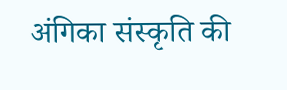अंगिका संस्कृति की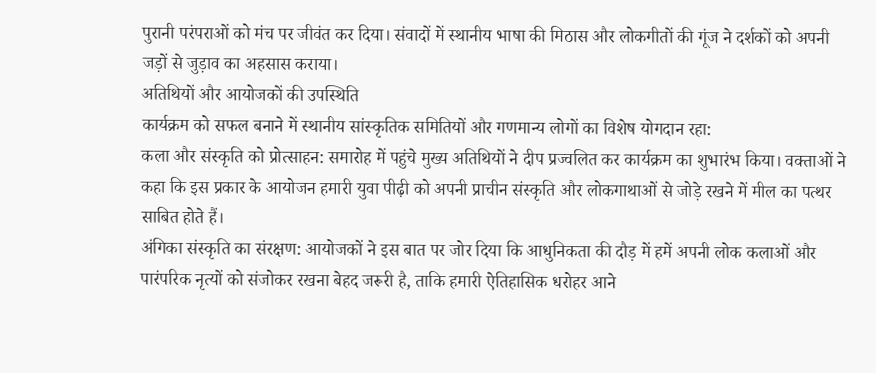पुरानी परंपराओं को मंच पर जीवंत कर दिया। संवादों में स्थानीय भाषा की मिठास और लोकगीतों की गूंज ने दर्शकों को अपनी जड़ों से जुड़ाव का अहसास कराया।
अतिथियों और आयोजकों की उपस्थिति
कार्यक्रम को सफल बनाने में स्थानीय सांस्कृतिक समितियों और गणमान्य लोगों का विशेष योगदान रहा:
कला और संस्कृति को प्रोत्साहन: समारोह में पहुंचे मुख्य अतिथियों ने दीप प्रज्वलित कर कार्यक्रम का शुभारंभ किया। वक्ताओं ने कहा कि इस प्रकार के आयोजन हमारी युवा पीढ़ी को अपनी प्राचीन संस्कृति और लोकगाथाओं से जोड़े रखने में मील का पत्थर साबित होते हैं।
अंगिका संस्कृति का संरक्षण: आयोजकों ने इस बात पर जोर दिया कि आधुनिकता की दौड़ में हमें अपनी लोक कलाओं और पारंपरिक नृत्यों को संजोकर रखना बेहद जरूरी है, ताकि हमारी ऐतिहासिक धरोहर आने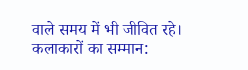वाले समय में भी जीवित रहे।
कलाकारों का सम्मान: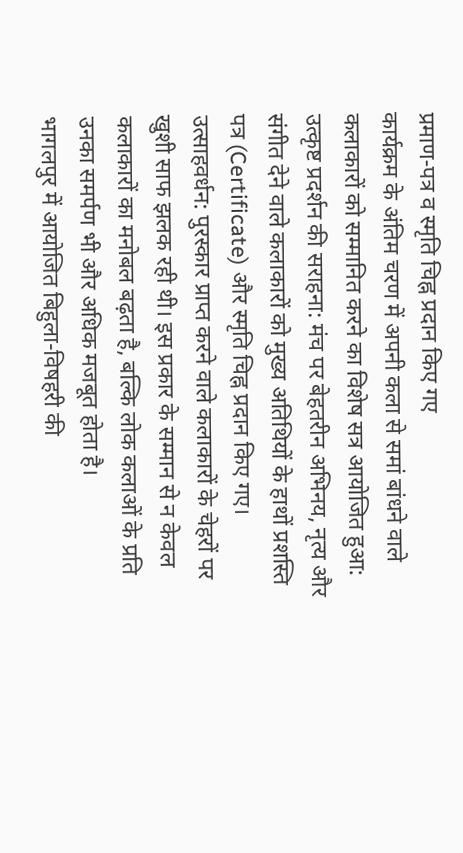प्रमाण-पत्र व स्मृति चिह्न प्रदान किए गए
कार्यक्रम के अंतिम चरण में अपनी कला से समां बांधने वाले कलाकारों को सम्मानित करने का विशेष सत्र आयोजित हुआ:
उत्कृष्ट प्रदर्शन की सराहना: मंच पर बेहतरीन अभिनय, नृत्य और संगीत देने वाले कलाकारों को मुख्य अतिथियों के हाथों प्रशस्ति पत्र (Certificate) और स्मृति चिह्न प्रदान किए गए।
उत्साहवर्धन: पुरस्कार प्राप्त करने वाले कलाकारों के चेहरों पर खुशी साफ झलक रही थी। इस प्रकार के सम्मान से न केवल कलाकारों का मनोबल बढ़ता है, बल्कि लोक कलाओं के प्रति उनका समर्पण भी और अधिक मजबूत होता है।
भागलपुर में आयोजित बिहुला-विषहरी की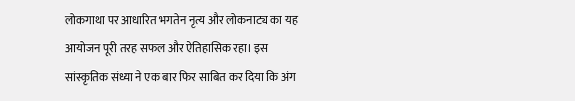लोकगाथा पर आधारित भगतेन नृत्य और लोकनाट्य का यह आयोजन पूरी तरह सफल और ऐतिहासिक रहा। इस सांस्कृतिक संध्या ने एक बार फिर साबित कर दिया कि अंग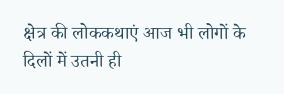क्षेत्र की लोककथाएं आज भी लोगों के दिलों में उतनी ही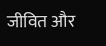जीवित और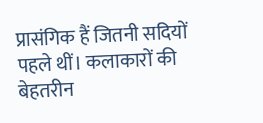प्रासंगिक हैं जितनी सदियों पहले थीं। कलाकारों की बेहतरीन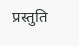प्रस्तुति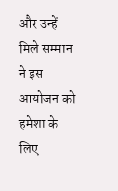और उन्हें मिले सम्मान ने इस आयोजन को हमेशा के लिए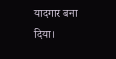यादगार बना दिया।